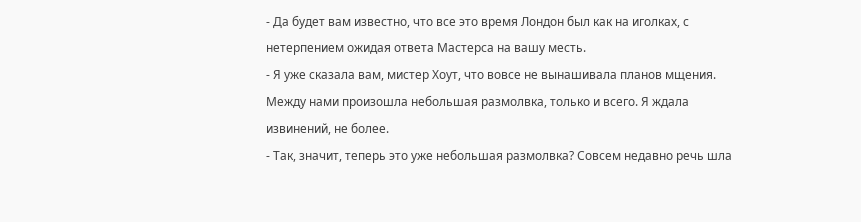- Да будет вам известно, что все это время Лондон был как на иголках, с нетерпением ожидая ответа Мастерса на вашу месть.
- Я уже сказала вам, мистер Хоут, что вовсе не вынашивала планов мщения. Между нами произошла небольшая размолвка, только и всего. Я ждала извинений, не более.
- Так, значит, теперь это уже небольшая размолвка? Совсем недавно речь шла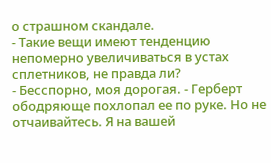о страшном скандале.
- Такие вещи имеют тенденцию непомерно увеличиваться в устах сплетников, не правда ли?
- Бесспорно, моя дорогая. - Герберт ободряюще похлопал ее по руке. Но не отчаивайтесь. Я на вашей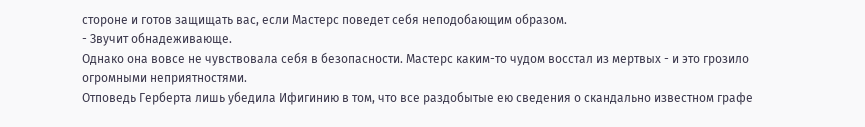стороне и готов защищать вас, если Мастерс поведет себя неподобающим образом.
- Звучит обнадеживающе.
Однако она вовсе не чувствовала себя в безопасности. Мастерс каким-то чудом восстал из мертвых - и это грозило огромными неприятностями.
Отповедь Герберта лишь убедила Ифигинию в том, что все раздобытые ею сведения о скандально известном графе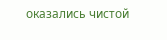оказались чистой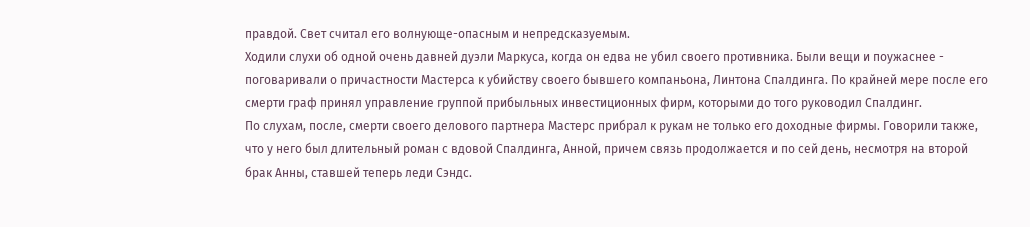правдой. Свет считал его волнующе-опасным и непредсказуемым.
Ходили слухи об одной очень давней дуэли Маркуса, когда он едва не убил своего противника. Были вещи и поужаснее - поговаривали о причастности Мастерса к убийству своего бывшего компаньона, Линтона Спалдинга. По крайней мере после его смерти граф принял управление группой прибыльных инвестиционных фирм, которыми до того руководил Спалдинг.
По слухам, после, смерти своего делового партнера Мастерс прибрал к рукам не только его доходные фирмы. Говорили также, что у него был длительный роман с вдовой Спалдинга, Анной, причем связь продолжается и по сей день, несмотря на второй брак Анны, ставшей теперь леди Сэндс.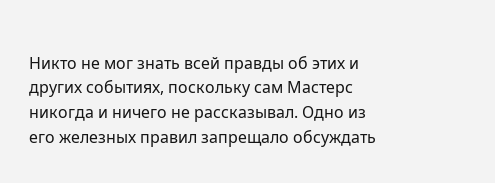Никто не мог знать всей правды об этих и других событиях, поскольку сам Мастерс никогда и ничего не рассказывал. Одно из его железных правил запрещало обсуждать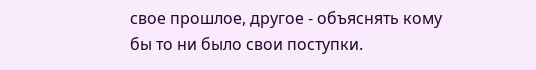свое прошлое, другое - объяснять кому бы то ни было свои поступки.